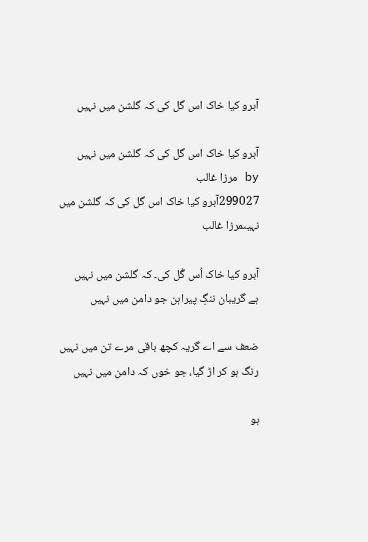آبرو کیا خاک اس گل کی کہ گلشن میں نہیں

آبرو کیا خاک اس گل کی کہ گلشن میں نہیں
by مرزا غالب
299027آبرو کیا خاک اس گل کی کہ گلشن میں نہیںمرزا غالب

آبرو کیا خاک اُس گُل کی۔ کہ گلشن میں نہیں
ہے گریبان ننگِ پیراہن جو دامن میں نہیں

ضعف سے اے گریہ کچھ باقی مرے تن میں نہیں
رنگ ہو کر اڑ گیا، جو خوں کہ دامن میں نہیں

ہو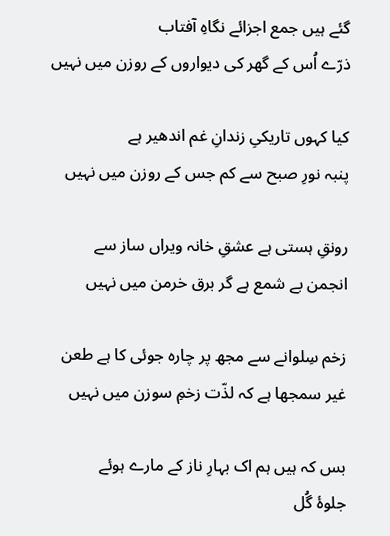گئے ہیں جمع اجزائے نگاہِ آفتاب
ذرّے اُس کے گھر کی دیواروں کے روزن میں نہیں

کیا کہوں تاریکیِ زندانِ غم اندھیر ہے
پنبہ نورِ صبح سے کم جس کے روزن میں‌ نہیں

رونقِ ہستی ہے عشقِ خانہ ویراں ساز سے
انجمن بے شمع ہے گر برق خرمن میں نہیں

زخم سِلوانے سے مجھ پر چارہ جوئی کا ہے طعن
غیر سمجھا ہے کہ لذّت زخمِ سوزن میں نہیں

بس کہ ہیں ہم اک بہارِ ناز کے مارے ہوئے
جلوۂ گُل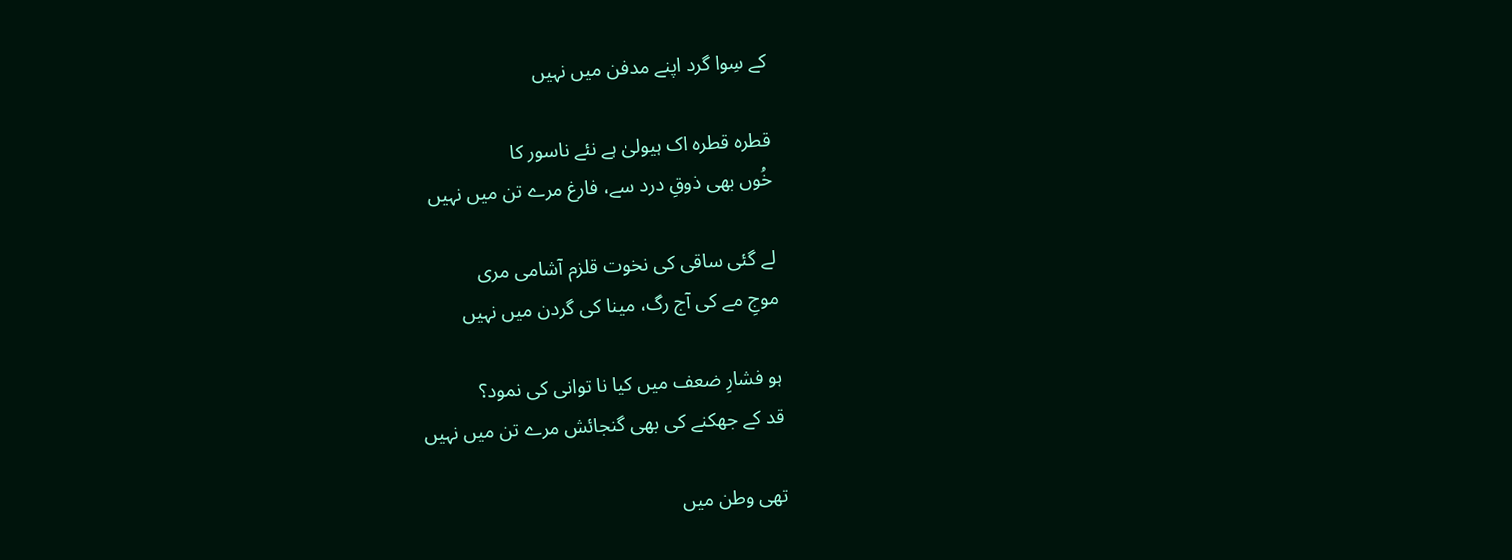کے سِوا گرد اپنے مدفن میں نہیں

قطرہ قطرہ اک ہیولیٰ ہے نئے ناسور کا
خُوں بھی ذوقِ درد سے، فارغ مرے تن میں نہیں

لے گئی ساقی کی نخوت قلزم آشامی مری
موجِ مے کی آج رگ، مینا کی گردن میں نہیں

ہو فشارِ ضعف میں کیا نا توانی کی نمود؟
قد کے جھکنے کی بھی گنجائش مرے تن میں نہیں

تھی وطن میں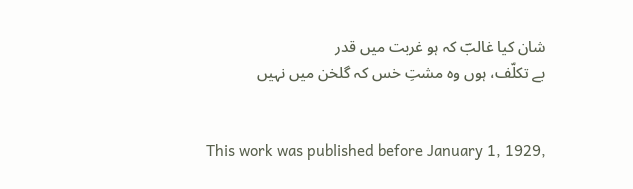شان کیا غالبؔ کہ ہو غربت میں قدر
بے تکلّف، ہوں وہ مشتِ خس کہ گلخن میں نہیں


This work was published before January 1, 1929,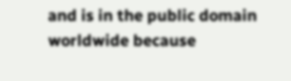and is in the public domain worldwide because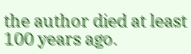the author died at least 100 years ago.